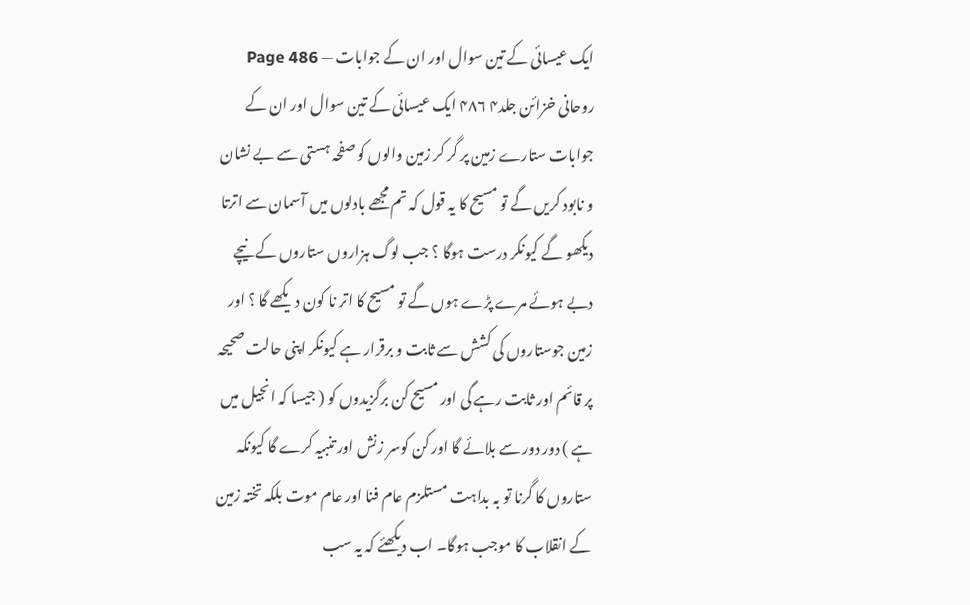ایک عیسائی کے تین سوال اور ان کے جوابات — Page 486
روحانی خزائن جلد۴ ۴۸۶ ایک عیسائی کے تین سوال اور ان کے جوابات ستارے زمین پر گر کر زمین والوں کو صفحہ ہستی سے بے نشان و نابود کریں گے تو مسیح کا یہ قول کہ تم مجھے بادلوں میں آسمان سے اترتا دیکھو گے کیونکر درست ہوگا ؟ جب لوگ ہزاروں ستاروں کے نیچے دبے ہوئے مرے پڑے ہوں گے تو مسیح کا اتر نا کون دیکھے گا ؟ اور زمین جوستاروں کی کشش سے ثابت و برقرار ہے کیونکر اپنی حالت صحیحہ پر قائم اور ثابت رہے گی اور مسیح کن برگزیدوں کو ( جیسا کہ انجیل میں ہے ) دور دور سے بلائے گا اور کن کوسر زنش اور تنبیہ کرے گا کیونکہ ستاروں کا گرنا تو بہ بداہت مستلزم عام فنا اور عام موت بلکہ تختہ زمین کے انقلاب کا موجب ہوگا۔ اب دیکھئے کہ یہ سب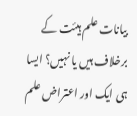بیانات علم ہیئت کے برخلاف ہیں یا نہیں؟ ایسا ہی ایک اور اعتراض علم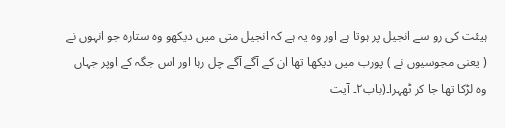ہیئت کی رو سے انجیل پر ہوتا ہے اور وہ یہ ہے کہ انجیل متی میں دیکھو وہ ستارہ جو انہوں نے ( یعنی مجوسیوں نے ) پورب میں دیکھا تھا ان کے آگے آگے چل رہا اور اس جگہ کے اوپر جہاں وہ لڑکا تھا جا کر ٹھہرا۔(باب۲۔ آیت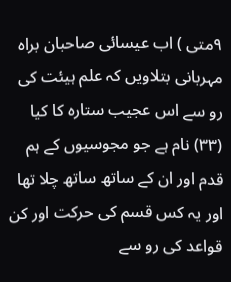۹متی ) اب عیسائی صاحبان براہ مہربانی بتلاویں کہ علم ہیئت کی رو سے اس عجیب ستارہ کا کیا (۳۳) نام ہے جو مجوسیوں کے ہم قدم اور ان کے ساتھ ساتھ چلا تھا اور یہ کس قسم کی حرکت اور کن قواعد کی رو سے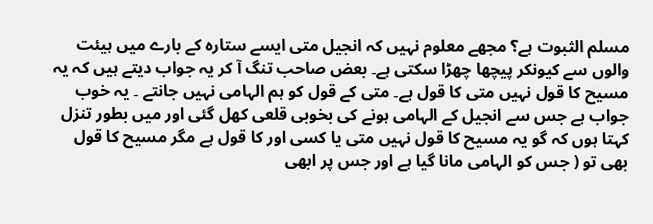مسلم الثبوت ہے؟ مجھے معلوم نہیں کہ انجیل متی ایسے ستارہ کے بارے میں ہیئت والوں سے کیونکر پیچھا چھڑا سکتی ہے۔ بعض صاحب تنگ آ کر یہ جواب دیتے ہیں کہ یہ مسیح کا قول نہیں متی کا قول ہے۔ متی کے قول کو ہم الہامی نہیں جانتے ۔ یہ خوب جواب ہے جس سے انجیل کے الہامی ہونے کی بخوبی قلعی کھل گئی اور میں بطور تنزل کہتا ہوں کہ گو یہ مسیح کا قول نہیں متی یا کسی اور کا قول ہے مگر مسیح کا قول بھی تو ( جس کو الہامی مانا گیا ہے اور جس پر ابھی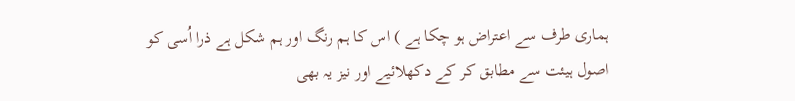ہماری طرف سے اعتراض ہو چکا ہے ) اس کا ہم رنگ اور ہم شکل ہے ذرا اُسی کو اصول ہیئت سے مطابق کر کے دکھلائیے اور نیز یہ بھی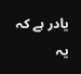یادر ہے کہ یہ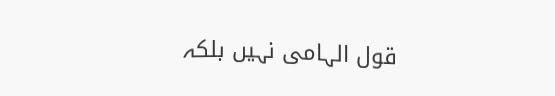قول الہامی نہیں بلکہ